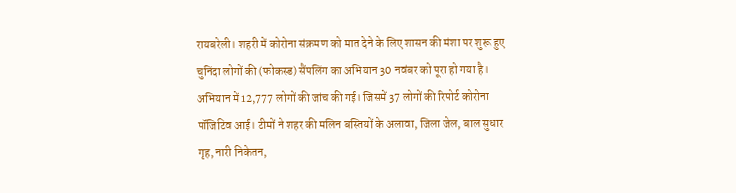रायबरेली। शहरी में कोरोना संक्रमण को मात देने के लिए शासन की मंशा पर शुरू हुए चुनिंदा लोगों की (फोकस्ड) सैंपलिंग का अभियान 30 नवंबर को पूरा हो गया है। अभियान में 12,777 लोगों की जांच की गई। जिसमें 37 लोगों की रिपोर्ट कोरोना पॉजिटिव आई। टीमों ने शहर की मलिन बस्तियों के अलावा, जिला जेल, बाल सुधार गृह, नारी निकेतन,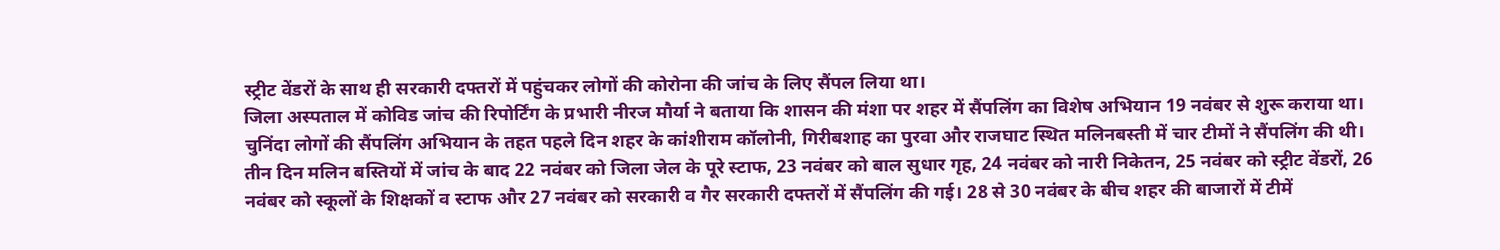स्ट्रीट वेंडरों के साथ ही सरकारी दफ्तरों में पहुंचकर लोगों की कोरोना की जांच के लिए सैंपल लिया था।
जिला अस्पताल में कोविड जांच की रिपोर्टिंग के प्रभारी नीरज मौर्या ने बताया कि शासन की मंशा पर शहर में सैंपलिंग का विशेष अभियान 19 नवंबर से शुरू कराया था। चुनिंदा लोगों की सैंपलिंग अभियान के तहत पहले दिन शहर के कांशीराम कॉलोनी, गिरीबशाह का पुरवा और राजघाट स्थित मलिनबस्ती में चार टीमों ने सैंपलिंग की थी।
तीन दिन मलिन बस्तियों में जांच के बाद 22 नवंबर को जिला जेल के पूरे स्टाफ, 23 नवंबर को बाल सुधार गृह, 24 नवंबर को नारी निकेतन, 25 नवंबर को स्ट्रीट वेंडरों, 26 नवंबर को स्कूलों के शिक्षकों व स्टाफ और 27 नवंबर को सरकारी व गैर सरकारी दफ्तरों में सैंपलिंग की गई। 28 से 30 नवंबर के बीच शहर की बाजारों में टीमें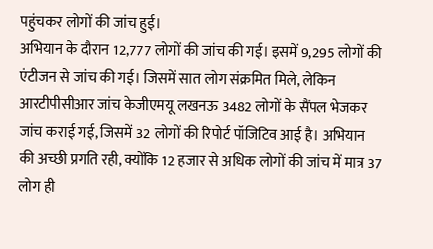पहुंचकर लोगों की जांच हुई।
अभियान के दौरान 12,777 लोगों की जांच की गई। इसमें 9,295 लोगों की एंटीजन से जांच की गई। जिसमें सात लोग संक्रमित मिले, लेकिन आरटीपीसीआर जांच केजीएमयू लखनऊ 3482 लोगों के सैंपल भेजकर जांच कराई गई, जिसमें 32 लोगों की रिपोर्ट पॉजिटिव आई है। अभियान की अच्छी प्रगति रही, क्योंकि 12 हजार से अधिक लोगों की जांच में मात्र 37 लोग ही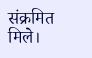संक्रमित मिले।